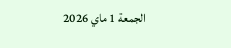الجمعة 1 ماي 2026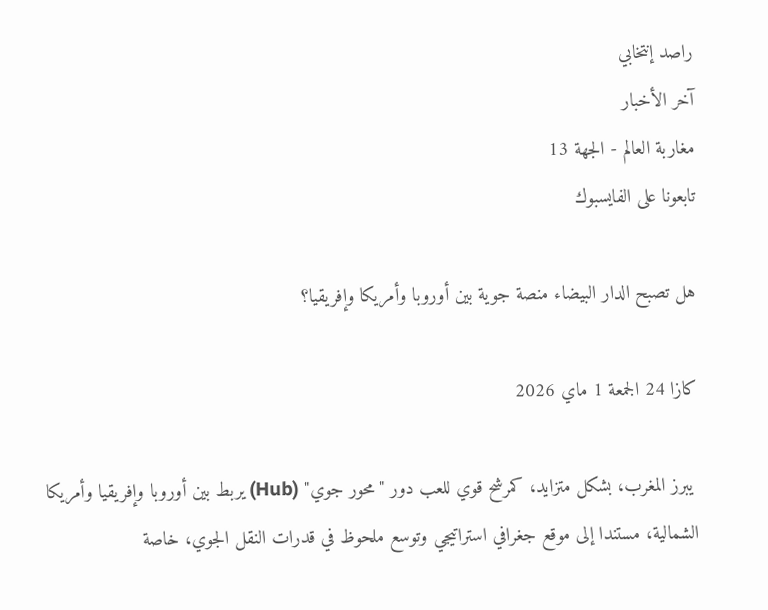راصد إنتخابي
آخر الأخبار
مغاربة العالم - الجهة 13
تابعونا على الفايسبوك

هل تصبح الدار البيضاء منصة جوية بين أوروبا وأمريكا وإفريقيا؟

كازا 24 الجمعة 1 ماي 2026

 يبرز المغرب، بشكل متزايد، كمرشح قوي للعب دور "محور جوي" (Hub) يربط بين أوروبا وإفريقيا وأمريكا الشمالية، مستندا إلى موقع جغرافي استراتيجي وتوسع ملحوظ في قدرات النقل الجوي، خاصة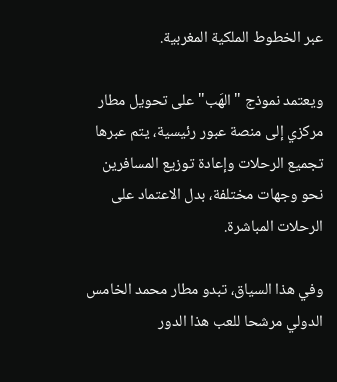عبر الخطوط الملكية المغربية.

ويعتمد نموذج "الهَب" على تحويل مطار مركزي إلى منصة عبور رئيسية، يتم عبرها تجميع الرحلات وإعادة توزيع المسافرين نحو وجهات مختلفة، بدل الاعتماد على الرحلات المباشرة.

وفي هذا السياق، تبدو مطار محمد الخامس الدولي مرشحا للعب هذا الدور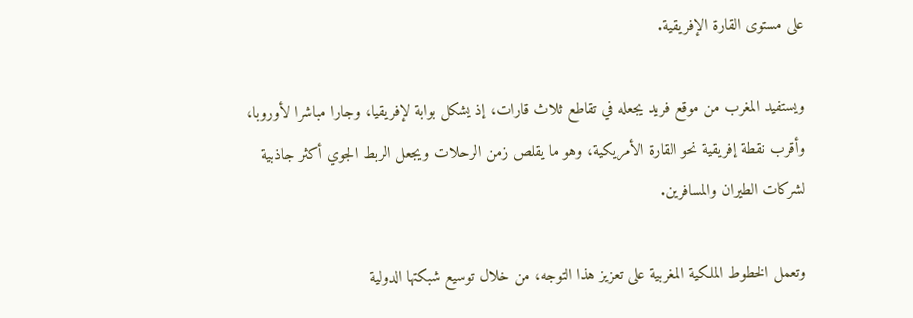على مستوى القارة الإفريقية.

ويستفيد المغرب من موقع فريد يجعله في تقاطع ثلاث قارات، إذ يشكل بوابة لإفريقيا، وجارا مباشرا لأوروبا، وأقرب نقطة إفريقية نحو القارة الأمريكية، وهو ما يقلص زمن الرحلات ويجعل الربط الجوي أكثر جاذبية لشركات الطيران والمسافرين.

وتعمل الخطوط الملكية المغربية على تعزيز هذا التوجه، من خلال توسيع شبكتها الدولية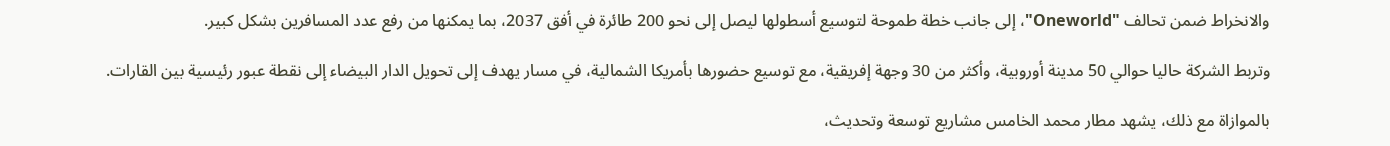والانخراط ضمن تحالف "Oneworld"، إلى جانب خطة طموحة لتوسيع أسطولها ليصل إلى نحو 200 طائرة في أفق 2037، بما يمكنها من رفع عدد المسافرين بشكل كبير.

وتربط الشركة حاليا حوالي 50 مدينة أوروبية، وأكثر من 30 وجهة إفريقية، مع توسيع حضورها بأمريكا الشمالية، في مسار يهدف إلى تحويل الدار البيضاء إلى نقطة عبور رئيسية بين القارات.

بالموازاة مع ذلك، يشهد مطار محمد الخامس مشاريع توسعة وتحديث،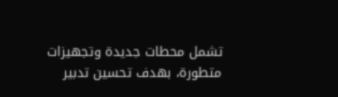تشمل محطات جديدة وتجهيزات متطورة، بهدف تحسين تدبير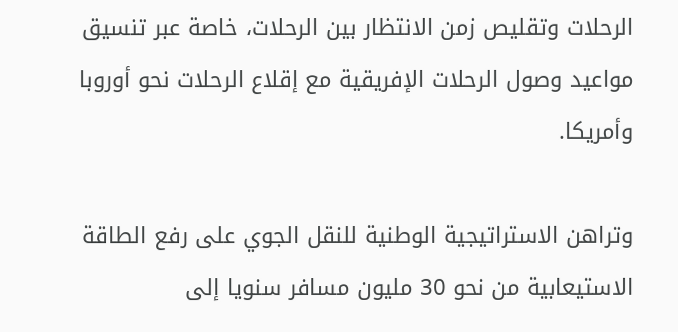الرحلات وتقليص زمن الانتظار بين الرحلات، خاصة عبر تنسيق مواعيد وصول الرحلات الإفريقية مع إقلاع الرحلات نحو أوروبا وأمريكا.

وتراهن الاستراتيجية الوطنية للنقل الجوي على رفع الطاقة الاستيعابية من نحو 30 مليون مسافر سنويا إلى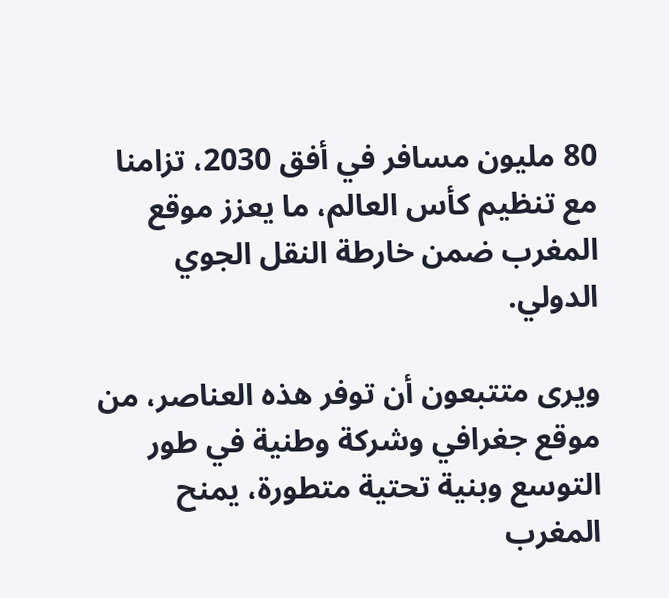80 مليون مسافر في أفق 2030، تزامنا مع تنظيم كأس العالم، ما يعزز موقع المغرب ضمن خارطة النقل الجوي الدولي.

ويرى متتبعون أن توفر هذه العناصر، من موقع جغرافي وشركة وطنية في طور التوسع وبنية تحتية متطورة، يمنح المغرب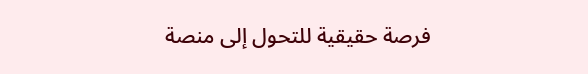فرصة حقيقية للتحول إلى منصة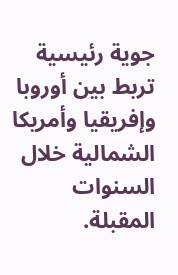جوية رئيسية تربط بين أوروبا وإفريقيا وأمريكا الشمالية خلال السنوات المقبلة.